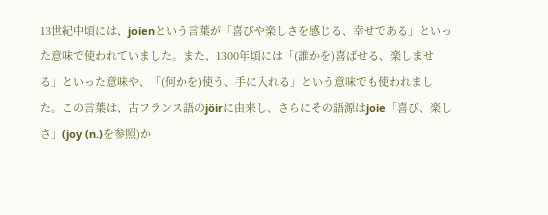13世紀中頃には、joienという言葉が「喜びや楽しさを感じる、幸せである」といった意味で使われていました。また、1300年頃には「(誰かを)喜ばせる、楽しませる」といった意味や、「(何かを)使う、手に入れる」という意味でも使われました。この言葉は、古フランス語のjöirに由来し、さらにその語源はjoie「喜び、楽しさ」(joy (n.)を参照)か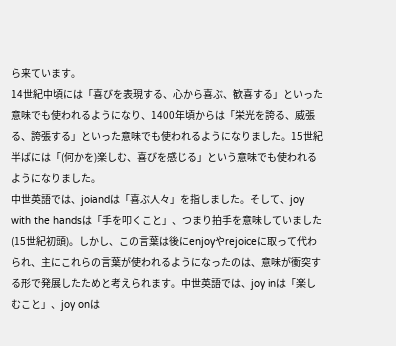ら来ています。
14世紀中頃には「喜びを表現する、心から喜ぶ、歓喜する」といった意味でも使われるようになり、1400年頃からは「栄光を誇る、威張る、誇張する」といった意味でも使われるようになりました。15世紀半ばには「(何かを)楽しむ、喜びを感じる」という意味でも使われるようになりました。
中世英語では、joiandは「喜ぶ人々」を指しました。そして、joy with the handsは「手を叩くこと」、つまり拍手を意味していました(15世紀初頭)。しかし、この言葉は後にenjoyやrejoiceに取って代わられ、主にこれらの言葉が使われるようになったのは、意味が衝突する形で発展したためと考えられます。中世英語では、joy inは「楽しむこと」、joy onは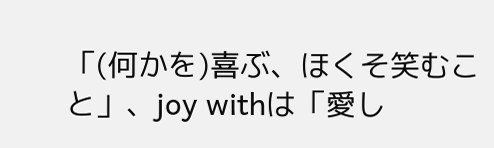「(何かを)喜ぶ、ほくそ笑むこと」、joy withは「愛し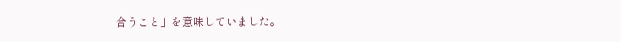合うこと」を意味していました。